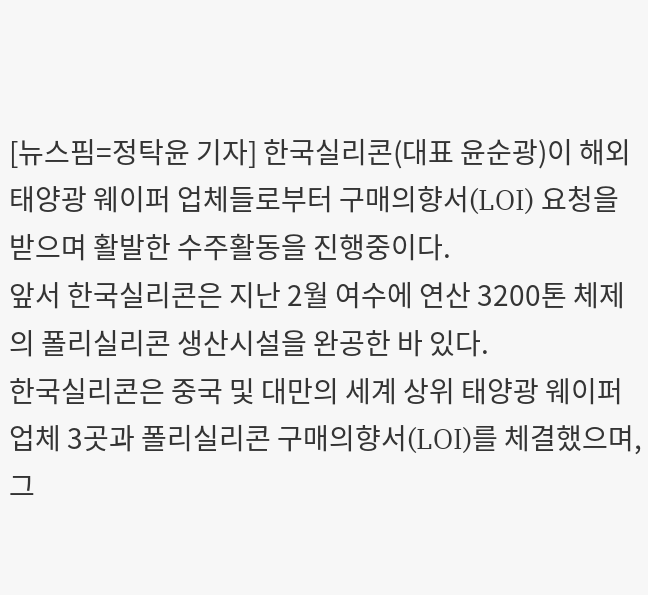[뉴스핌=정탁윤 기자] 한국실리콘(대표 윤순광)이 해외 태양광 웨이퍼 업체들로부터 구매의향서(LOI) 요청을 받으며 활발한 수주활동을 진행중이다.
앞서 한국실리콘은 지난 2월 여수에 연산 3200톤 체제의 폴리실리콘 생산시설을 완공한 바 있다.
한국실리콘은 중국 및 대만의 세계 상위 태양광 웨이퍼 업체 3곳과 폴리실리콘 구매의향서(LOI)를 체결했으며, 그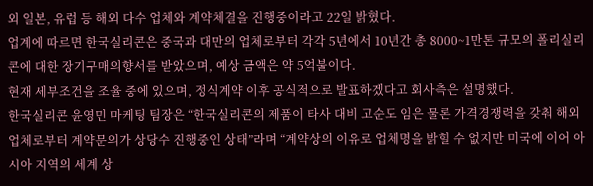외 일본, 유럽 등 해외 다수 업체와 계약체결을 진행중이라고 22일 밝혔다.
업계에 따르면 한국실리콘은 중국과 대만의 업체로부터 각각 5년에서 10년간 총 8000~1만톤 규모의 폴리실리콘에 대한 장기구매의향서를 받았으며, 예상 금액은 약 5억불이다.
현재 세부조건을 조율 중에 있으며, 정식계약 이후 공식적으로 발표하겠다고 회사측은 설명했다.
한국실리콘 윤영민 마케팅 팀장은 “한국실리콘의 제품이 타사 대비 고순도 임은 물론 가격경쟁력을 갖춰 해외 업체로부터 계약문의가 상당수 진행중인 상태”라며 “계약상의 이유로 업체명을 밝힐 수 없지만 미국에 이어 아시아 지역의 세계 상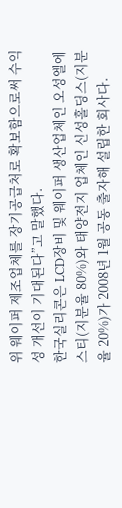위 웨이퍼 제조업체를 장기공급처로 확보함으로써 수익성 개선이 기대된다”고 말했다.
한국실리콘은 LCD장비 및 웨이퍼 생산업체인 오성엘에스티(지분율 80%)와 태양전지 업체인 신성홀딩스(지분율 20%)가 2008년 1월 공동 출자해 설립한 회사다.